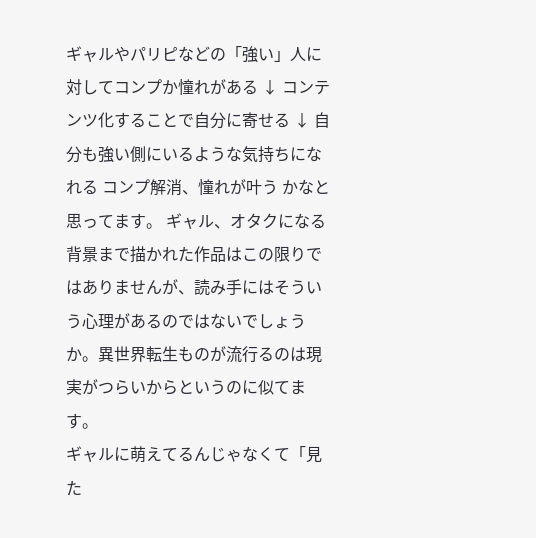ギャルやパリピなどの「強い」人に対してコンプか憧れがある ↓ コンテンツ化することで自分に寄せる ↓ 自分も強い側にいるような気持ちになれる コンプ解消、憧れが叶う かなと思ってます。 ギャル、オタクになる背景まで描かれた作品はこの限りではありませんが、読み手にはそういう心理があるのではないでしょうか。異世界転生ものが流行るのは現実がつらいからというのに似てます。
ギャルに萌えてるんじゃなくて「見た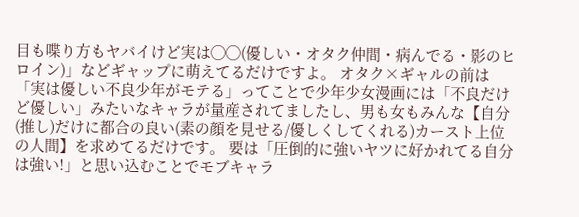目も喋り方もヤバイけど実は◯◯(優しい・オタク仲間・病んでる・影のヒロイン)」などギャップに萌えてるだけですよ。 オタク×ギャルの前は「実は優しい不良少年がモテる」ってことで少年少女漫画には「不良だけど優しい」みたいなキャラが量産されてましたし、男も女もみんな【自分(推し)だけに都合の良い(素の顔を見せる/優しくしてくれる)カースト上位の人間】を求めてるだけです。 要は「圧倒的に強いヤツに好かれてる自分は強い!」と思い込むことでモブキャラ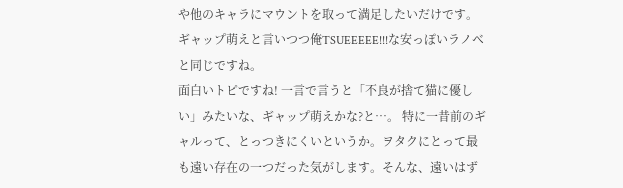や他のキャラにマウントを取って満足したいだけです。ギャップ萌えと言いつつ俺TSUEEEEE!!!な安っぽいラノベと同じですね。
面白いトピですね! 一言で言うと「不良が捨て猫に優しい」みたいな、ギャップ萌えかな?と…。 特に一昔前のギャルって、とっつきにくいというか。ヲタクにとって最も遠い存在の一つだった気がします。そんな、遠いはず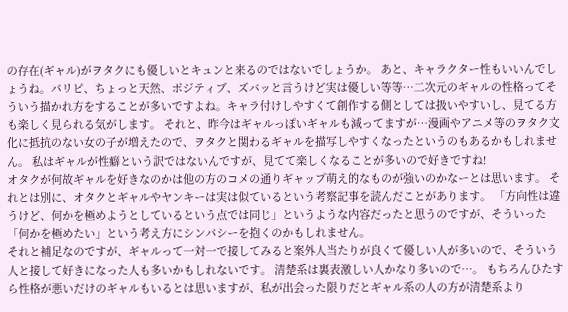の存在(ギャル)がヲタクにも優しいとキュンと来るのではないでしょうか。 あと、キャラクター性もいいんでしょうね。パリピ、ちょっと天然、ポジティブ、ズバッと言うけど実は優しい等等…二次元のギャルの性格ってそういう描かれ方をすることが多いですよね。キャラ付けしやすくて創作する側としては扱いやすいし、見てる方も楽しく見られる気がします。 それと、昨今はギャルっぽいギャルも減ってますが…漫画やアニメ等のヲタク文化に抵抗のない女の子が増えたので、ヲタクと関わるギャルを描写しやすくなったというのもあるかもしれません。 私はギャルが性癖という訳ではないんですが、見てて楽しくなることが多いので好きですね!
オタクが何故ギャルを好きなのかは他の方のコメの通りギャップ萌え的なものが強いのかなーとは思います。 それとは別に、オタクとギャルやヤンキーは実は似ているという考察記事を読んだことがあります。 「方向性は違うけど、何かを極めようとしているという点では同じ」というような内容だったと思うのですが、そういった「何かを極めたい」という考え方にシンパシーを抱くのかもしれません。
それと補足なのですが、ギャルって一対一で接してみると案外人当たりが良くて優しい人が多いので、そういう人と接して好きになった人も多いかもしれないです。 清楚系は裏表激しい人かなり多いので…。 もちろんひたすら性格が悪いだけのギャルもいるとは思いますが、私が出会った限りだとギャル系の人の方が清楚系より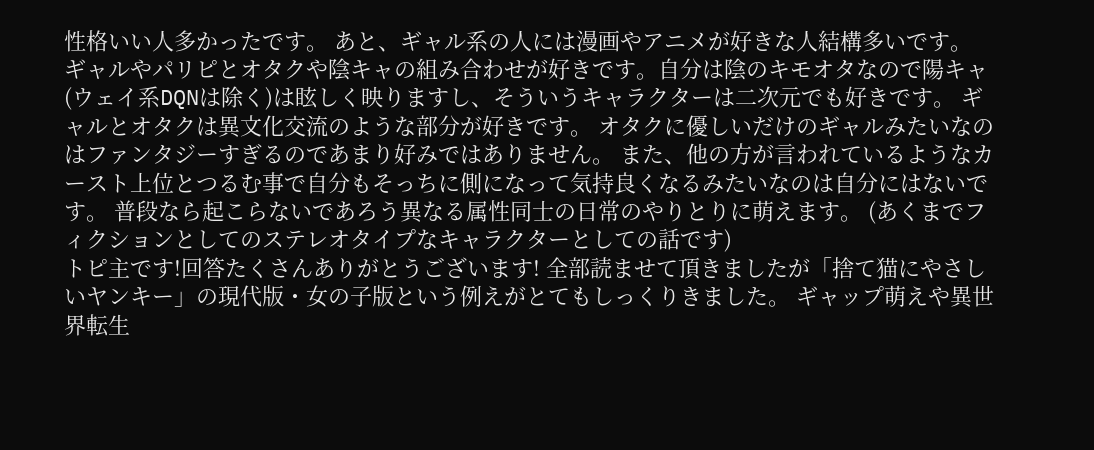性格いい人多かったです。 あと、ギャル系の人には漫画やアニメが好きな人結構多いです。
ギャルやパリピとオタクや陰キャの組み合わせが好きです。自分は陰のキモオタなので陽キャ(ウェイ系DQNは除く)は眩しく映りますし、そういうキャラクターは二次元でも好きです。 ギャルとオタクは異文化交流のような部分が好きです。 オタクに優しいだけのギャルみたいなのはファンタジーすぎるのであまり好みではありません。 また、他の方が言われているようなカースト上位とつるむ事で自分もそっちに側になって気持良くなるみたいなのは自分にはないです。 普段なら起こらないであろう異なる属性同士の日常のやりとりに萌えます。 (あくまでフィクションとしてのステレオタイプなキャラクターとしての話です)
トピ主です!回答たくさんありがとうございます! 全部読ませて頂きましたが「捨て猫にやさしいヤンキー」の現代版・女の子版という例えがとてもしっくりきました。 ギャップ萌えや異世界転生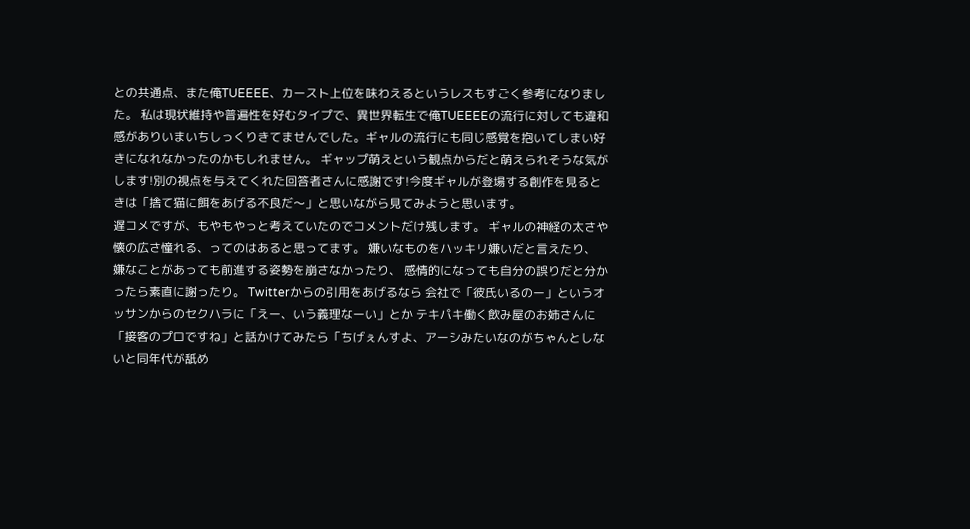との共通点、また俺TUEEEE、カースト上位を味わえるというレスもすごく参考になりました。 私は現状維持や普遍性を好むタイプで、異世界転生で俺TUEEEEの流行に対しても違和感がありいまいちしっくりきてませんでした。ギャルの流行にも同じ感覚を抱いてしまい好きになれなかったのかもしれません。 ギャップ萌えという観点からだと萌えられそうな気がします!別の視点を与えてくれた回答者さんに感謝です!今度ギャルが登場する創作を見るときは「捨て猫に餌をあげる不良だ〜」と思いながら見てみようと思います。
遅コメですが、もやもやっと考えていたのでコメントだけ残します。 ギャルの神経の太さや懐の広さ憧れる、ってのはあると思ってます。 嫌いなものをハッキリ嫌いだと言えたり、 嫌なことがあっても前進する姿勢を崩さなかったり、 感情的になっても自分の誤りだと分かったら素直に謝ったり。 Twitterからの引用をあげるなら 会社で「彼氏いるのー」というオッサンからのセクハラに「えー、いう義理なーい」とか テキパキ働く飲み屋のお姉さんに「接客のプロですね」と話かけてみたら「ちげぇんすよ、アーシみたいなのがちゃんとしないと同年代が舐め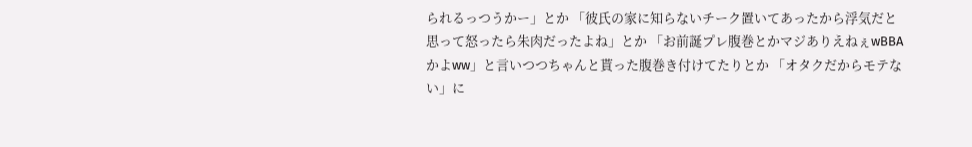られるっつうかー」とか 「彼氏の家に知らないチーク置いてあったから浮気だと思って怒ったら朱肉だったよね」とか 「お前誕プレ腹巻とかマジありえねぇwBBAかよww」と言いつつちゃんと貰った腹巻き付けてたりとか 「オタクだからモテない」に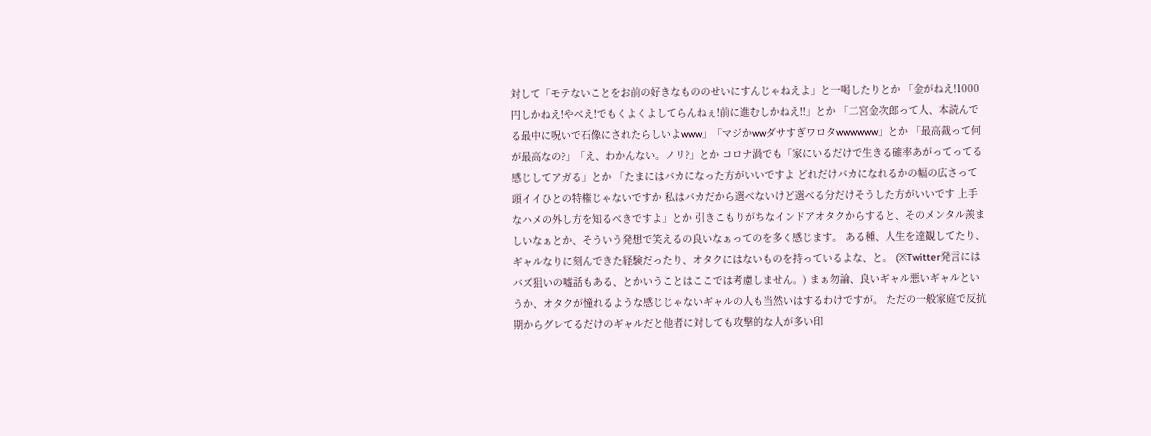対して「モテないことをお前の好きなもののせいにすんじゃねえよ」と一喝したりとか 「金がねえ!1000円しかねえ!やべえ!でもくよくよしてらんねぇ!前に進むしかねえ!!」とか 「二宮金次郎って人、本読んでる最中に呪いで石像にされたらしいよwww」「マジかwwダサすぎワロタwwwwww」とか 「最高裁って何が最高なの?」「え、わかんない。ノリ?」とか コロナ渦でも「家にいるだけで生きる確率あがってってる感じしてアガる」とか 「たまにはバカになった方がいいですよ どれだけバカになれるかの幅の広さって頭イイひとの特権じゃないですか 私はバカだから選べないけど選べる分だけそうした方がいいです 上手なハメの外し方を知るべきですよ」とか 引きこもりがちなインドアオタクからすると、そのメンタル羨ましいなぁとか、そういう発想で笑えるの良いなぁってのを多く感じます。 ある種、人生を達観してたり、ギャルなりに刻んできた経験だったり、オタクにはないものを持っているよな、と。 (※Twitter発言にはバズ狙いの嘘話もある、とかいうことはここでは考慮しません。) まぁ勿論、良いギャル悪いギャルというか、オタクが憧れるような感じじゃないギャルの人も当然いはするわけですが。 ただの一般家庭で反抗期からグレてるだけのギャルだと他者に対しても攻撃的な人が多い印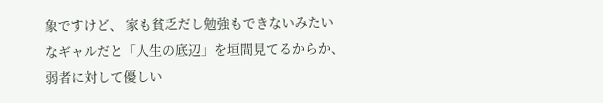象ですけど、 家も貧乏だし勉強もできないみたいなギャルだと「人生の底辺」を垣間見てるからか、弱者に対して優しい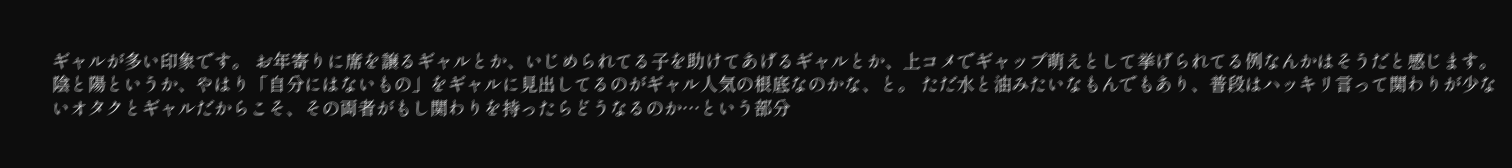ギャルが多い印象です。 お年寄りに席を譲るギャルとか、いじめられてる子を助けてあげるギャルとか、上コメでギャップ萌えとして挙げられてる例なんかはそうだと感じます。 陰と陽というか、やはり「自分にはないもの」をギャルに見出してるのがギャル人気の根底なのかな、と。 ただ水と油みたいなもんでもあり、普段はハッキリ言って関わりが少ないオタクとギャルだからこそ、その両者がもし関わりを持ったらどうなるのか…という部分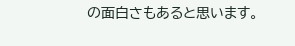の面白さもあると思います。